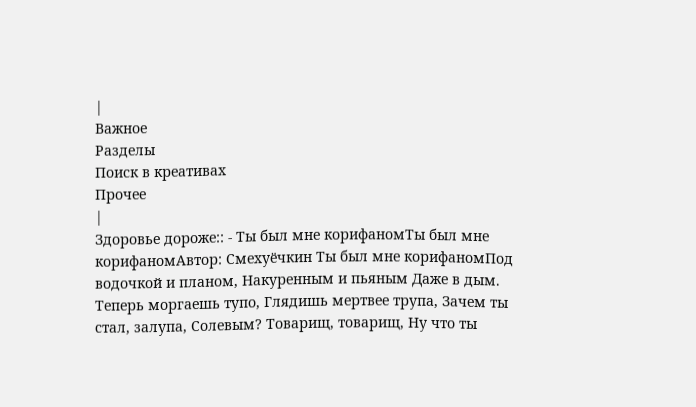|
Важное
Разделы
Поиск в креативах
Прочее
|
Здоровье дороже:: - Ты был мне корифаномТы был мне корифаномАвтор: Смехуёчкин Ты был мне корифаномПод водочкой и планом, Накуренным и пьяным Даже в дым. Теперь моргаешь тупо, Глядишь мертвее трупа, Зачем ты стал, залупа, Солевым? Товарищ, товарищ, Ну что ты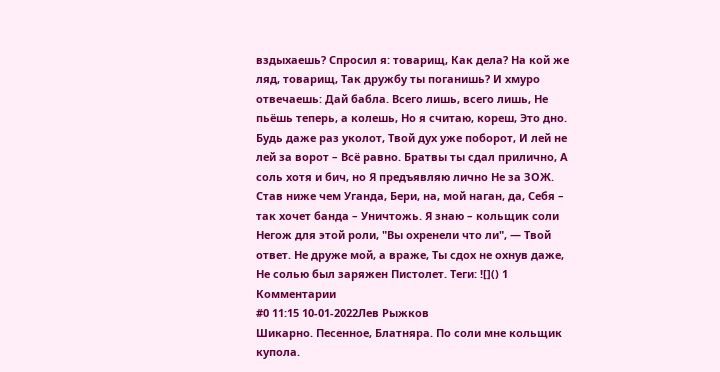вздыхаешь? Спросил я: товарищ, Как дела? На кой же ляд, товарищ, Так дружбу ты поганишь? И хмуро отвечаешь: Дай бабла. Всего лишь, всего лишь, Не пьёшь теперь, а колешь, Но я считаю, кореш, Это дно. Будь даже раз уколот, Твой дух уже поборот, И лей не лей за ворот – Всё равно. Братвы ты сдал прилично, А соль хотя и бич, но Я предъявляю лично Не за ЗОЖ. Став ниже чем Уганда, Бери, на, мой наган, да, Себя – так хочет банда – Уничтожь. Я знаю – кольщик соли Негож для этой роли, "Вы охренели что ли", — Твой ответ. Не друже мой, а враже, Ты сдох не охнув даже, Не солью был заряжен Пистолет. Теги: ![]() 1
Комментарии
#0 11:15 10-01-2022Лев Рыжков
Шикарно. Песенное, Блатняра. По соли мне кольщик купола.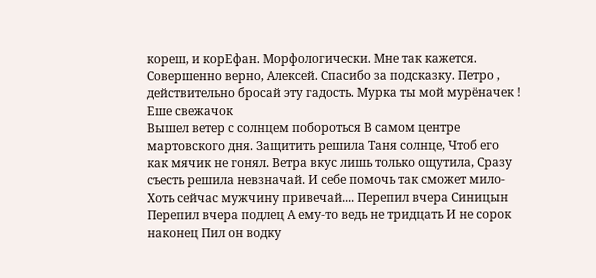кореш, и корЕфан. Морфологически. Мне так кажется. Совершенно верно, Алексей. Спасибо за подсказку. Петро , действительно бросай эту гадость. Мурка ты мой мурёначек ! Еше свежачок
Вышел ветер с солнцем побороться В самом центре мартовского дня. Защитить решила Таня солнце, Чтоб его как мячик не гонял. Ветра вкус лишь только ощутила, Сразу съесть решила невзначай. И себе помочь так сможет мило- Хоть сейчас мужчину привечай.... Перепил вчера Синицын
Перепил вчера подлец А ему-то ведь не тридцать И не сорок наконец Пил он водку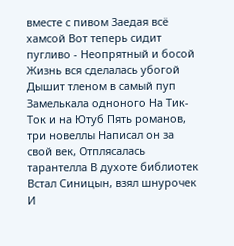вместе с пивом 3аедая всё хамсой Вот теперь сидит пугливо - Неопрятный и босой Жизнь вся сделалась убогой Дышит тленом в самый пуп Замелькала одноного На Тик-Ток и на Ютуб Пять романов, три новеллы Написал он за свой век, Отплясалась тарантелла В духоте библиотек Встал Синицын, взял шнурочек И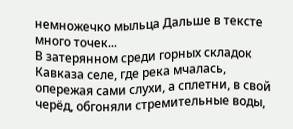немножечко мыльца Дальше в тексте много точек...
В затерянном среди горных складок Кавказа селе, где река мчалась, опережая сами слухи, а сплетни, в свой черёд, обгоняли стремительные воды,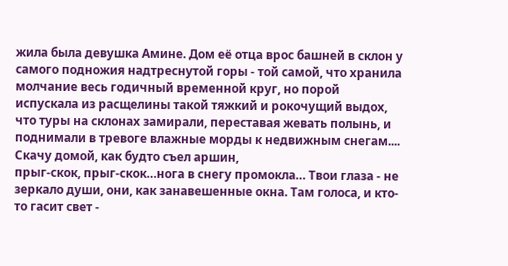жила была девушка Амине. Дом её отца врос башней в склон у самого подножия надтреснутой горы - той самой, что хранила молчание весь годичный временной круг, но порой испускала из расщелины такой тяжкий и рокочущий выдох, что туры на склонах замирали, переставая жевать полынь, и поднимали в тревоге влажные морды к недвижным снегам....
Скачу домой, как будто съел аршин,
прыг-скок, прыг-скок…нога в снегу промокла… Твои глаза - не зеркало души, они, как занавешенные окна. Там голоса, и кто-то гасит свет -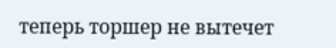теперь торшер не вытечет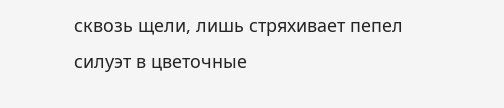сквозь щели, лишь стряхивает пепел силуэт в цветочные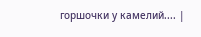горшочки у камелий.... |